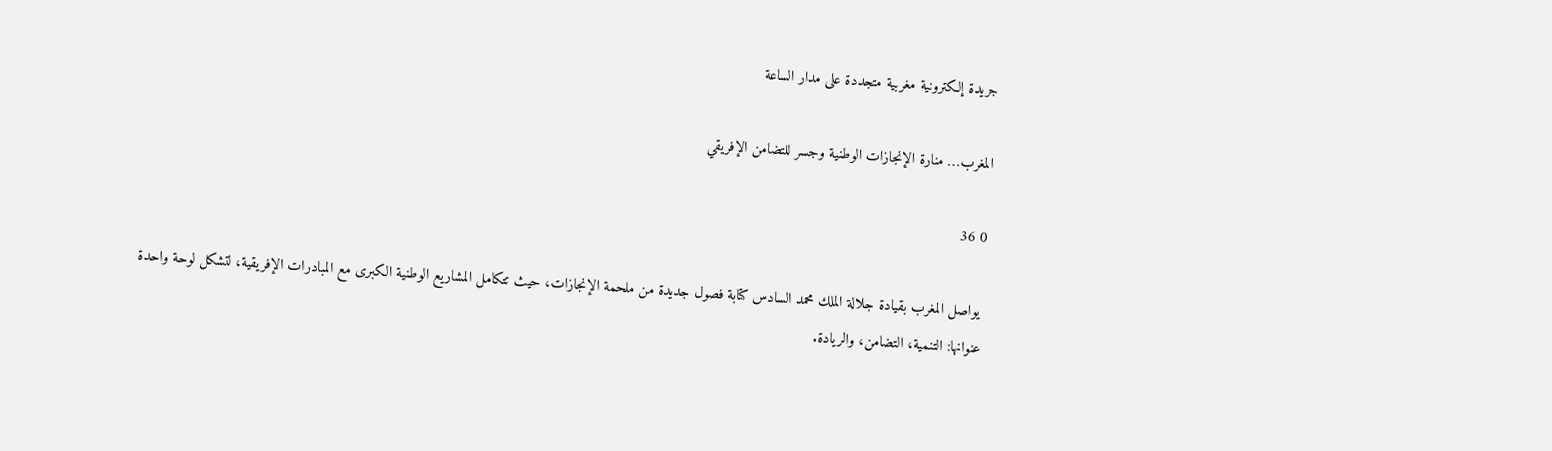جريدة إلكترونية مغربية متجددة على مدار الساعة

المغرب… منارة الإنجازات الوطنية وجسر للتضامن الإفريقي

0 36

 يواصل المغرب بقيادة جلالة الملك محمد السادس كتابة فصول جديدة من ملحمة الإنجازات، حيث تتكامل المشاريع الوطنية الكبرى مع المبادرات الإفريقية، لتشكل لوحة واحدة عنوانها: التنمية، التضامن، والريادة.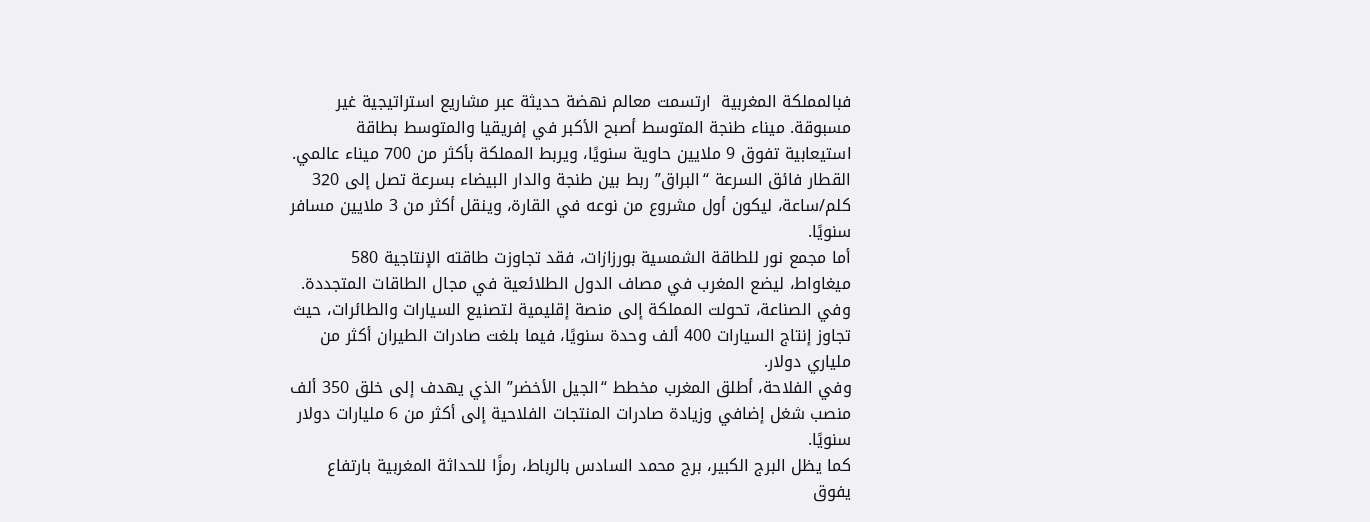فبالمملكة المغربية  ارتسمت معالم نهضة حديثة عبر مشاريع استراتيجية غير مسبوقة. ميناء طنجة المتوسط أصبح الأكبر في إفريقيا والمتوسط بطاقة استيعابية تفوق 9 ملايين حاوية سنويًا، ويربط المملكة بأكثر من 700 ميناء عالمي.
القطار فائق السرعة “البراق” ربط بين طنجة والدار البيضاء بسرعة تصل إلى 320 كلم/ساعة، ليكون أول مشروع من نوعه في القارة، وينقل أكثر من 3 ملايين مسافر سنويًا.
أما مجمع نور للطاقة الشمسية بورزازات، فقد تجاوزت طاقته الإنتاجية 580 ميغاواط، ليضع المغرب في مصاف الدول الطلائعية في مجال الطاقات المتجددة. وفي الصناعة، تحولت المملكة إلى منصة إقليمية لتصنيع السيارات والطائرات، حيث تجاوز إنتاج السيارات 400 ألف وحدة سنويًا، فيما بلغت صادرات الطيران أكثر من ملياري دولار.
وفي الفلاحة، أطلق المغرب مخطط “الجيل الأخضر” الذي يهدف إلى خلق 350 ألف منصب شغل إضافي وزيادة صادرات المنتجات الفلاحية إلى أكثر من 6 مليارات دولار سنويًا.
كما يظل البرج الكبير، برج محمد السادس بالرباط، رمزًا للحداثة المغربية بارتفاع يفوق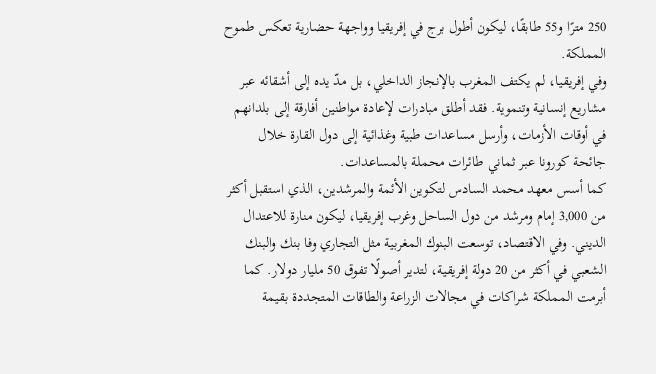250 مترًا و55 طابقًا، ليكون أطول برج في إفريقيا وواجهة حضارية تعكس طموح المملكة.
وفي إفريقيا، لم يكتف المغرب بالإنجاز الداخلي، بل مدّ يده إلى أشقائه عبر مشاريع إنسانية وتنموية. فقد أطلق مبادرات لإعادة مواطنين أفارقة إلى بلدانهم في أوقات الأزمات، وأرسل مساعدات طبية وغذائية إلى دول القارة خلال جائحة كورونا عبر ثماني طائرات محملة بالمساعدات.
كما أسس معهد محمد السادس لتكوين الأئمة والمرشدين، الذي استقبل أكثر من 3,000 إمام ومرشد من دول الساحل وغرب إفريقيا، ليكون منارة للاعتدال الديني. وفي الاقتصاد، توسعت البنوك المغربية مثل التجاري وفا بنك والبنك الشعبي في أكثر من 20 دولة إفريقية، لتدير أصولًا تفوق 50 مليار دولار. كما أبرمت المملكة شراكات في مجالات الزراعة والطاقات المتجددة بقيمة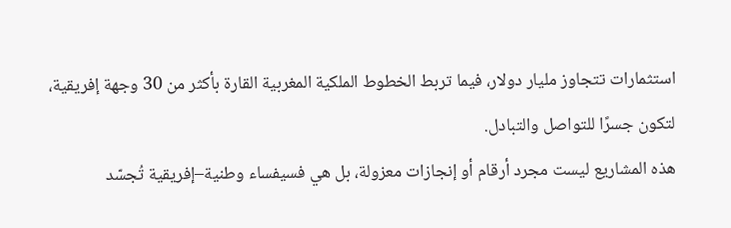استثمارات تتجاوز مليار دولار، فيما تربط الخطوط الملكية المغربية القارة بأكثر من 30 وجهة إفريقية، لتكون جسرًا للتواصل والتبادل.
هذه المشاريع ليست مجرد أرقام أو إنجازات معزولة، بل هي فسيفساء وطنية–إفريقية تُجسّد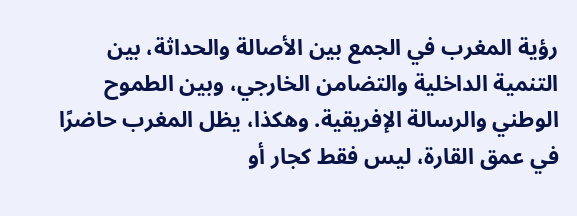رؤية المغرب في الجمع بين الأصالة والحداثة، بين التنمية الداخلية والتضامن الخارجي، وبين الطموح الوطني والرسالة الإفريقية. وهكذا، يظل المغرب حاضرًا في عمق القارة، ليس فقط كجار أو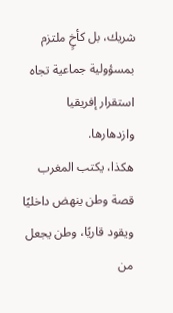شريك، بل كأخٍ ملتزم بمسؤولية جماعية تجاه استقرار إفريقيا وازدهارها.
هكذا، يكتب المغرب قصة وطن ينهض داخليًا ويقود قاريًا، وطن يجعل من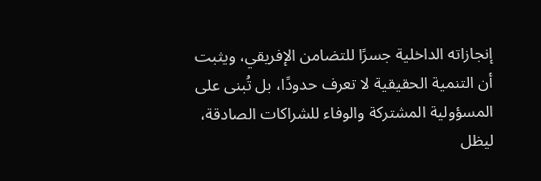إنجازاته الداخلية جسرًا للتضامن الإفريقي، ويثبت أن التنمية الحقيقية لا تعرف حدودًا، بل تُبنى على المسؤولية المشتركة والوفاء للشراكات الصادقة، ليظل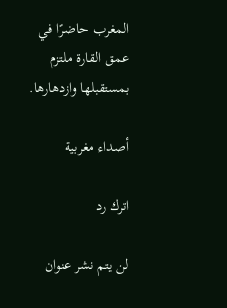المغرب حاضرًا في عمق القارة ملتزم بمستقبلها وازدهارها.

أصداء مغربية

اترك رد

لن يتم نشر عنوان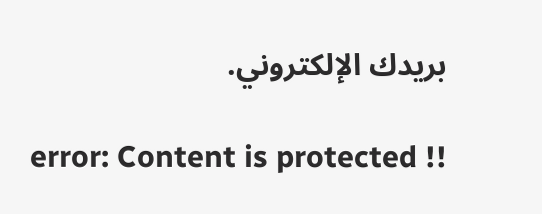بريدك الإلكتروني.

error: Content is protected !!